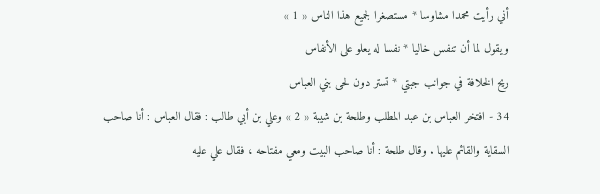أني رأيت محمدا مشاوسا * مستصغرا لجميع هذا الناس « 1 »
ويقول لما أن تنفس خاليا * نفسا له يعلو على الأنفاس
ريح الخلافة في جوانب جبتي * تستر دون لحى بني العباس
34 - افتخر العباس بن عبد المطلب وطلحة بن شيبة « 2 » وعلي بن أبي طالب : فقال العباس : أنا صاحب السقاية والقائم عليها . وقال طلحة : أنا صاحب البيت ومعي مفتاحه ، فقال علي عليه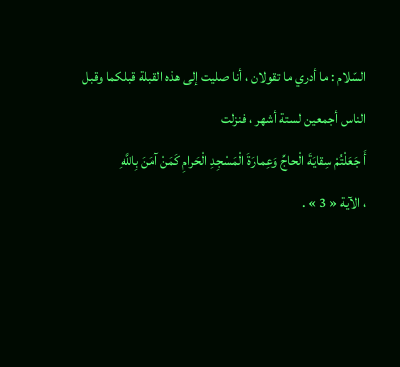السّلام : ما أدري ما تقولان ، أنا صليت إلى هذه القبلة قبلكما وقبل الناس أجمعين لستة أشهر ، فنزلت
أَ جَعَلْتُمْ سِقايَةَ الْحاجِّ وَعِمارَةَ الْمَسْجِدِ الْحَرامِ كَمَنْ آمَنَ بِاللَّهِ
، الآية « 3 » .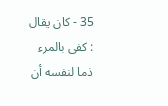35 - كان يقال : كفى بالمرء ذما لنفسه أن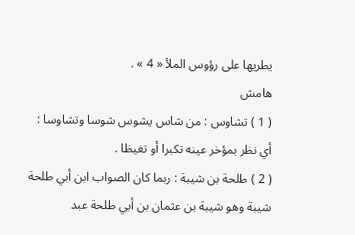يطريها على رؤوس الملأ « 4 » .
هامش
( 1 ) تشاوس : من شاس يشوس شوسا وتشاوسا : أي نظر بمؤخر عينه تكبرا أو تغيظا .
( 2 ) طلحة بن شيبة : ربما كان الصواب ابن أبي طلحة شيبة وهو شيبة بن عثمان بن أبي طلحة عبد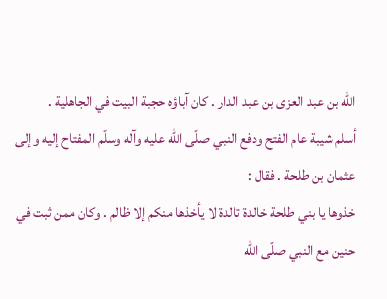اللّه بن عبد العزى بن عبد الدار . كان آباؤه حجبة البيت في الجاهلية .
أسلم شيبة عام الفتح ودفع النبي صلّى اللّه عليه وآله وسلّم المفتاح إليه وإلى عثمان بن طلحة . فقال :
خذوها يا بني طلحة خالدة تالدة لا يأخذها منكم إلا ظالم . وكان ممن ثبت في حنين مع النبي صلّى اللّه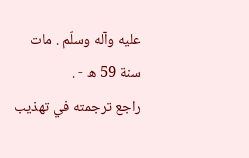عليه وآله وسلّم . مات سنة 59 ه - .
راجع ترجمته في تهذيب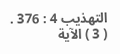التهذيب 4 : 376 .
( 3 ) الآية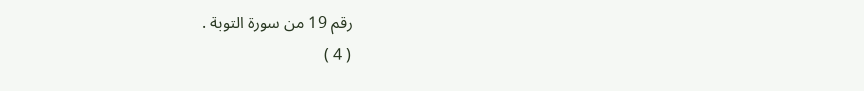رقم 19 من سورة التوبة .
( 4 )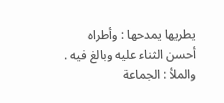يطريها يمدحها : وأطراه أحسن الثناء عليه وبالغ فيه . والملأ : الجماعة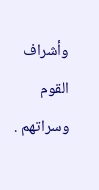وأشراف القوم وسراتهم .